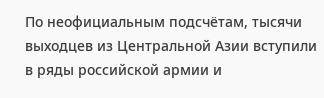По неофициальным подсчётам, тысячи выходцев из Центральной Азии вступили в ряды российской армии и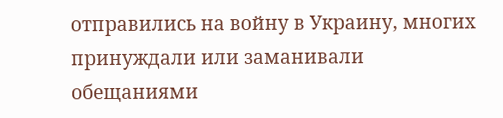отправились на войну в Украину, многих принуждали или заманивали обещаниями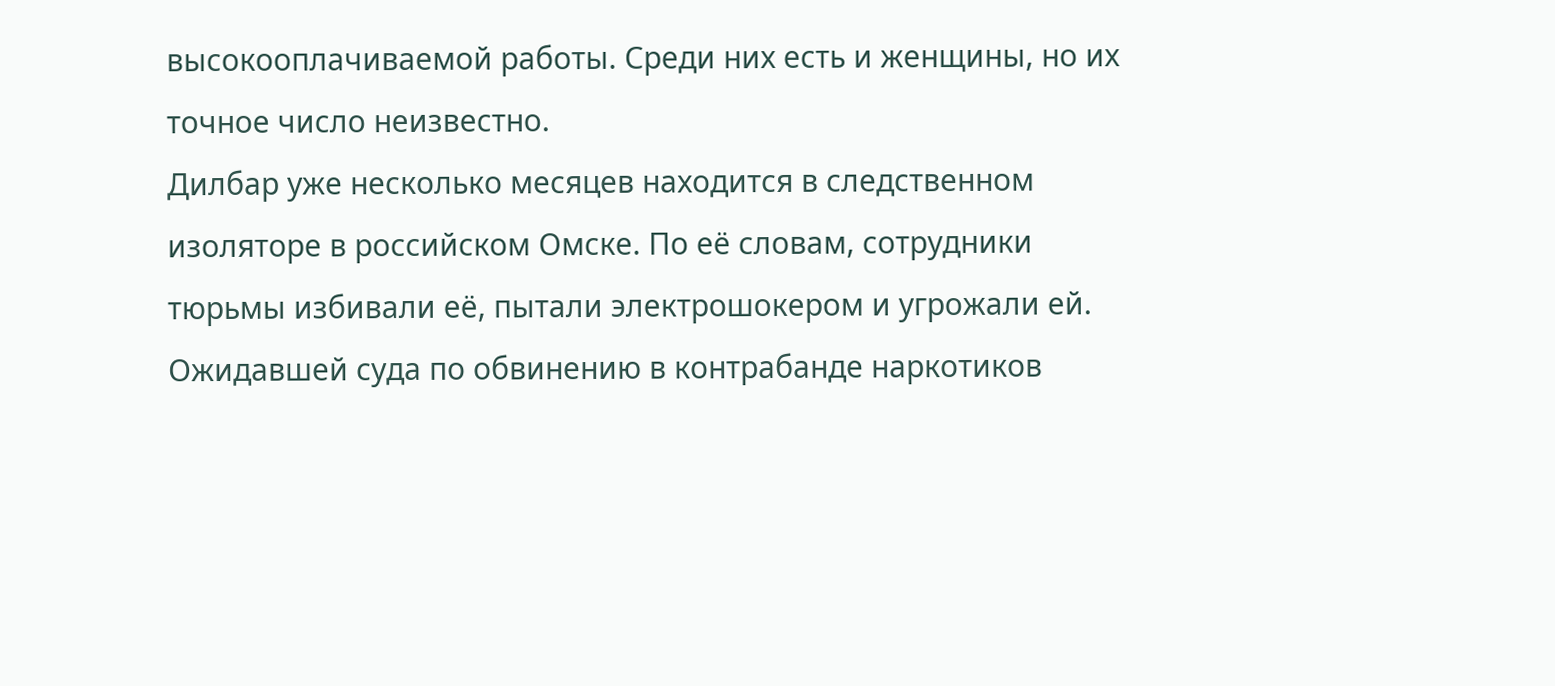высокооплачиваемой работы. Среди них есть и женщины, но их точное число неизвестно.
Дилбар уже несколько месяцев находится в следственном изоляторе в российском Омске. По её словам, сотрудники тюрьмы избивали её, пытали электрошокером и угрожали ей.
Ожидавшей суда по обвинению в контрабанде наркотиков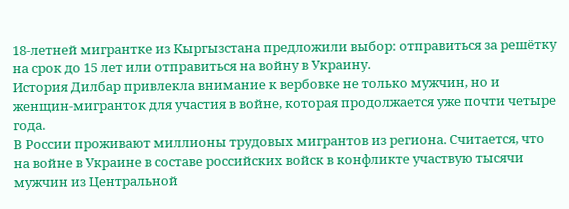18-летней мигрантке из Кыргызстана предложили выбор: отправиться за решётку на срок до 15 лет или отправиться на войну в Украину.
История Дилбар привлекла внимание к вербовке не только мужчин, но и женщин-мигранток для участия в войне, которая продолжается уже почти четыре года.
В России проживают миллионы трудовых мигрантов из региона. Считается, что на войне в Украине в составе российских войск в конфликте участвую тысячи мужчин из Центральной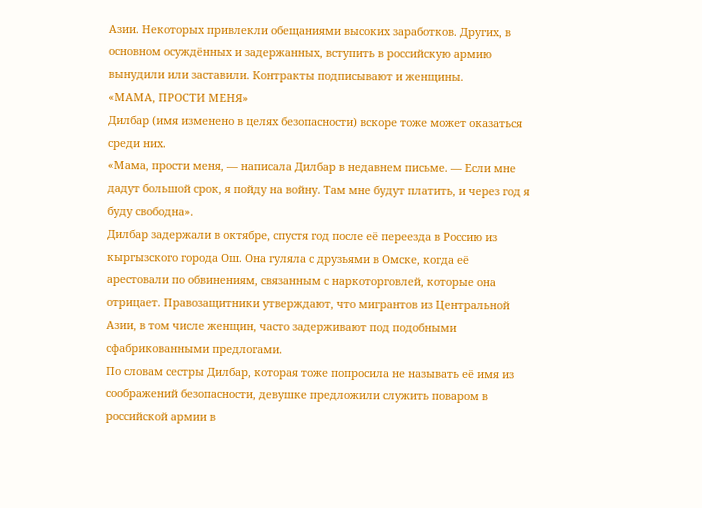Азии. Некоторых привлекли обещаниями высоких заработков. Других, в основном осуждённых и задержанных, вступить в российскую армию вынудили или заставили. Контракты подписывают и женщины.
«МАМА, ПРОСТИ МЕНЯ»
Дилбар (имя изменено в целях безопасности) вскоре тоже может оказаться среди них.
«Мама, прости меня, — написала Дилбар в недавнем письме. — Если мне дадут большой срок, я пойду на войну. Там мне будут платить, и через год я буду свободна».
Дилбар задержали в октябре, спустя год после её переезда в Россию из кыргызского города Ош. Она гуляла с друзьями в Омске, когда её арестовали по обвинениям, связанным с наркоторговлей, которые она отрицает. Правозащитники утверждают, что мигрантов из Центральной Азии, в том числе женщин, часто задерживают под подобными сфабрикованными предлогами.
По словам сестры Дилбар, которая тоже попросила не называть её имя из соображений безопасности, девушке предложили служить поваром в российской армии в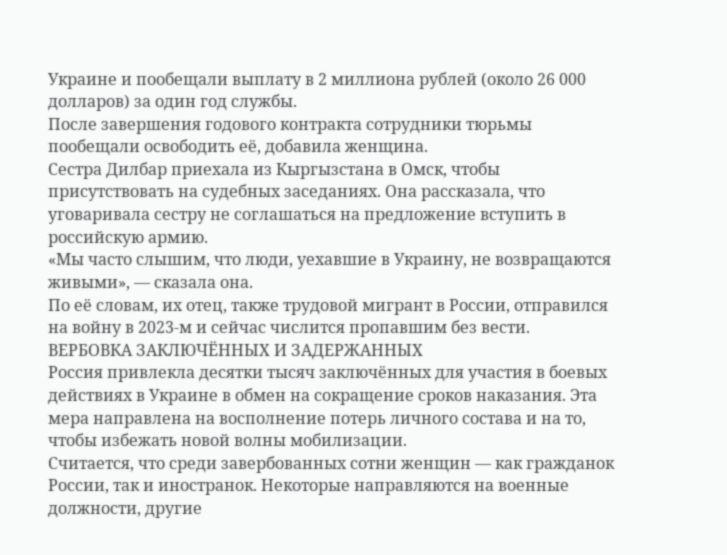Украине и пообещали выплату в 2 миллиона рублей (около 26 000 долларов) за один год службы.
После завершения годового контракта сотрудники тюрьмы пообещали освободить её, добавила женщина.
Сестра Дилбар приехала из Кыргызстана в Омск, чтобы присутствовать на судебных заседаниях. Она рассказала, что уговаривала сестру не соглашаться на предложение вступить в российскую армию.
«Мы часто слышим, что люди, уехавшие в Украину, не возвращаются живыми», — сказала она.
По её словам, их отец, также трудовой мигрант в России, отправился на войну в 2023-м и сейчас числится пропавшим без вести.
ВЕРБОВКА ЗАКЛЮЧЁННЫХ И ЗАДЕРЖАННЫХ
Россия привлекла десятки тысяч заключённых для участия в боевых действиях в Украине в обмен на сокращение сроков наказания. Эта мера направлена на восполнение потерь личного состава и на то, чтобы избежать новой волны мобилизации.
Считается, что среди завербованных сотни женщин — как гражданок России, так и иностранок. Некоторые направляются на военные должности, другие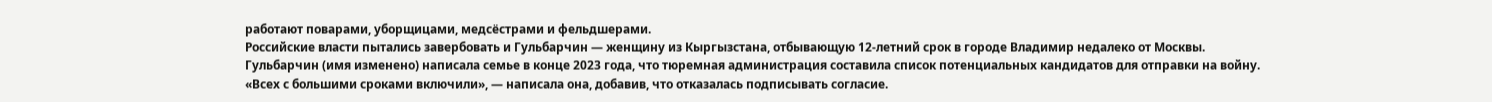работают поварами, уборщицами, медсёстрами и фельдшерами.
Российские власти пытались завербовать и Гульбарчин — женщину из Кыргызстана, отбывающую 12-летний срок в городе Владимир недалеко от Москвы.
Гульбарчин (имя изменено) написала семье в конце 2023 года, что тюремная администрация составила список потенциальных кандидатов для отправки на войну.
«Всех с большими сроками включили», — написала она, добавив, что отказалась подписывать согласие.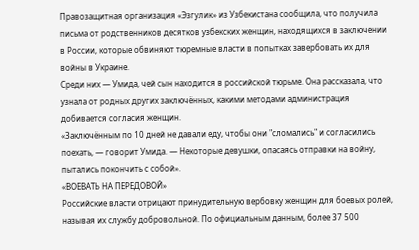Правозащитная организация «Эзгулик» из Узбекистана сообщила, что получила письма от родственников десятков узбекских женщин, находящихся в заключении в России, которые обвиняют тюремные власти в попытках завербовать их для войны в Украине.
Среди них — Умида, чей сын находится в российской тюрьме. Она рассказала, что узнала от родных других заключённых, какими методами администрация добивается согласия женщин.
«Заключённым по 10 дней не давали еду, чтобы они "сломались" и согласились поехать, — говорит Умида. — Некоторые девушки, опасаясь отправки на войну, пытались покончить с собой».
«ВОЕВАТЬ НА ПЕРЕДОВОЙ»
Российские власти отрицают принудительную вербовку женщин для боевых ролей, называя их службу добровольной. По официальным данным, более 37 500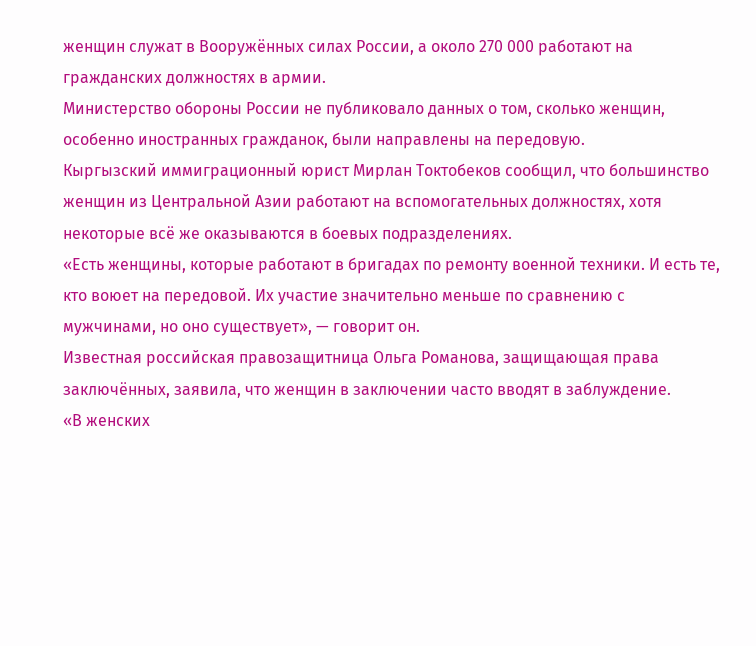женщин служат в Вооружённых силах России, а около 270 000 работают на гражданских должностях в армии.
Министерство обороны России не публиковало данных о том, сколько женщин, особенно иностранных гражданок, были направлены на передовую.
Кыргызский иммиграционный юрист Мирлан Токтобеков сообщил, что большинство женщин из Центральной Азии работают на вспомогательных должностях, хотя некоторые всё же оказываются в боевых подразделениях.
«Есть женщины, которые работают в бригадах по ремонту военной техники. И есть те, кто воюет на передовой. Их участие значительно меньше по сравнению с мужчинами, но оно существует», — говорит он.
Известная российская правозащитница Ольга Романова, защищающая права заключённых, заявила, что женщин в заключении часто вводят в заблуждение.
«В женских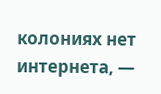колониях нет интернета, —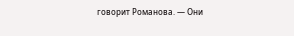говорит Романова. — Они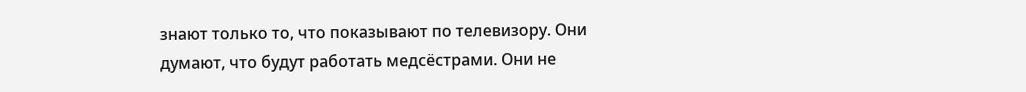знают только то, что показывают по телевизору. Они думают, что будут работать медсёстрами. Они не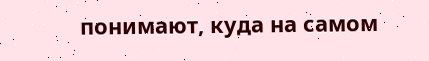понимают, куда на самом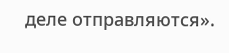деле отправляются».